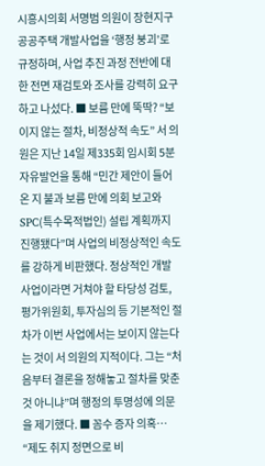시흥시의회 서명범 의원이 장현지구 공공주택 개발사업을 ‘행정 붕괴’로 규정하며, 사업 추진 과정 전반에 대한 전면 재검토와 조사를 강력히 요구하고 나섰다. ■ 보름 만에 뚝딱? “보이지 않는 절차, 비정상적 속도” 서 의원은 지난 14일 제335회 임시회 5분 자유발언을 통해 “민간 제안이 들어온 지 불과 보름 만에 의회 보고와 SPC(특수목적법인) 설립 계획까지 진행됐다”며 사업의 비정상적인 속도를 강하게 비판했다. 정상적인 개발 사업이라면 거쳐야 할 타당성 검토, 평가위원회, 투자심의 등 기본적인 절차가 이번 사업에서는 보이지 않는다는 것이 서 의원의 지적이다. 그는 “처음부터 결론을 정해놓고 절차를 맞춘 것 아니냐”며 행정의 투명성에 의문을 제기했다. ■ 꼼수 증자 의혹… “제도 취지 정면으로 비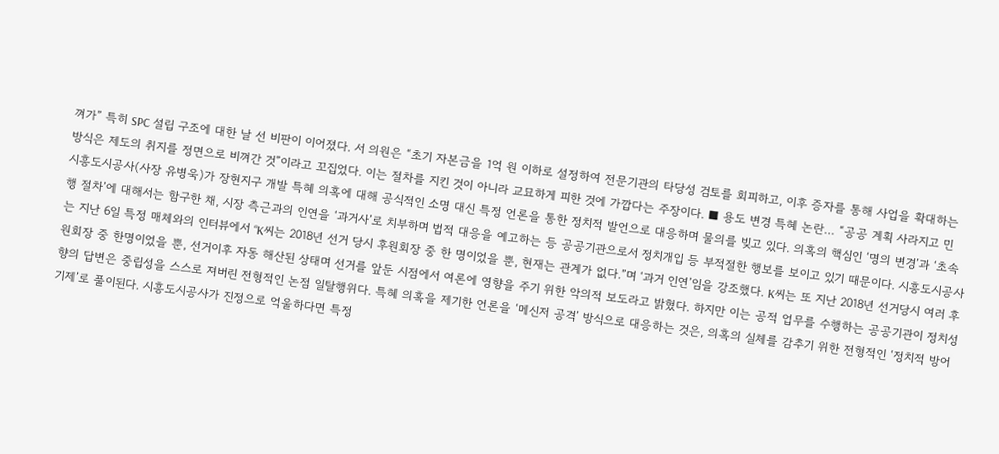껴가” 특히 SPC 설립 구조에 대한 날 선 비판이 이어졌다. 서 의원은 “초기 자본금을 1억 원 이하로 설정하여 전문기관의 타당성 검토를 회피하고, 이후 증자를 통해 사업을 확대하는 방식은 제도의 취지를 정면으로 비껴간 것”이라고 꼬집었다. 이는 절차를 지킨 것이 아니라 교묘하게 피한 것에 가깝다는 주장이다. ■ 용도 변경 특혜 논란… “공공 계획 사라지고 민
시흥도시공사(사장 유병욱)가 장현지구 개발 특혜 의혹에 대해 공식적인 소명 대신 특정 언론을 통한 정치적 발언으로 대응하며 물의를 빚고 있다. 의혹의 핵심인 ‘명의 변경’과 ‘초속행 절차’에 대해서는 함구한 채, 시장 측근과의 인연을 ‘과거사’로 치부하며 법적 대응을 예고하는 등 공공기관으로서 정치개입 등 부적절한 행보를 보이고 있기 때문이다. 시흥도시공사는 지난 6일 특정 매체와의 인터뷰에서 “K씨는 2018년 선거 당시 후원회장 중 한 명이었을 뿐, 현재는 관계가 없다.”며 ‘과거 인연’임을 강조했다. K씨는 또 지난 2018년 선거당시 여러 후원회장 중 한명이었을 뿐, 선거이후 자동 해산된 상태며 선거를 앞둔 시점에서 여론에 영향을 주기 위한 악의적 보도라고 밝혔다. 하지만 이는 공적 업무를 수행하는 공공기관이 정치성향의 답변은 중립성을 스스로 져버린 전형적인 논점 일탈행위다. 특혜 의혹을 제기한 언론을 ‘메신저 공격’ 방식으로 대응하는 것은, 의혹의 실체를 감추기 위한 전형적인 ‘정치적 방어 기제’로 풀이된다. 시흥도시공사가 진정으로 억울하다면 특정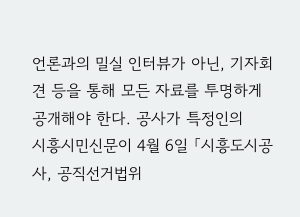언론과의 밀실 인터뷰가 아닌, 기자회견 등을 통해 모든 자료를 투명하게 공개해야 한다. 공사가 특정인의
시흥시민신문이 4월 6일 「시흥도시공사, 공직선거법위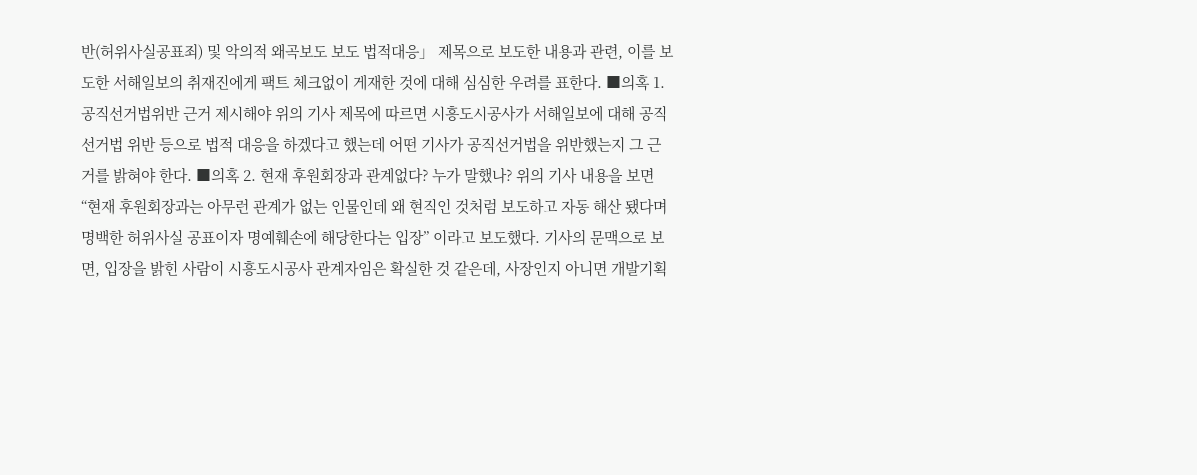반(허위사실공표죄) 및 악의적 왜곡보도 보도 법적대응」 제목으로 보도한 내용과 관련, 이를 보도한 서해일보의 취재진에게 팩트 체크없이 게재한 것에 대해 심심한 우려를 표한다. ■의혹 1. 공직선거법위반 근거 제시해야 위의 기사 제목에 따르면 시흥도시공사가 서해일보에 대해 공직선거법 위반 등으로 법적 대응을 하겠다고 했는데 어떤 기사가 공직선거법을 위반했는지 그 근거를 밝혀야 한다. ■의혹 2. 현재 후원회장과 관계없다? 누가 말했나? 위의 기사 내용을 보면 “현재 후원회장과는 아무런 관계가 없는 인물인데 왜 현직인 것처럼 보도하고 자동 해산 됐다며 명백한 허위사실 공표이자 명예훼손에 해당한다는 입장” 이라고 보도했다. 기사의 문맥으로 보면, 입장을 밝힌 사람이 시흥도시공사 관계자임은 확실한 것 같은데, 사장인지 아니면 개발기획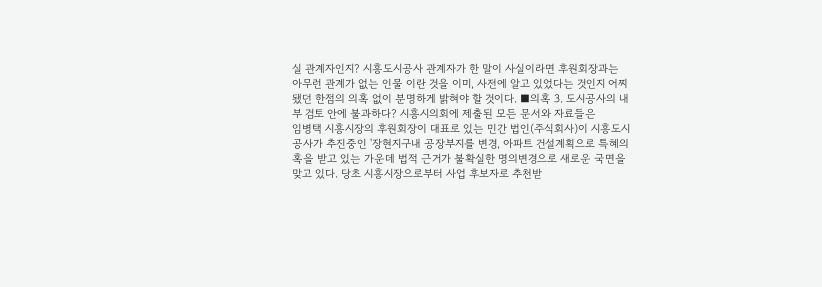실 관계자인지? 시흥도시공사 관계자가 한 말이 사실이라면 후원회장과는 아무런 관계가 없는 인물 이란 것을 이미, 사전에 알고 있었다는 것인지 어찌됐던 한점의 의혹 없이 분명하게 밝혀야 할 것이다. ■의혹 3. 도시공사의 내부 검토 안에 불과하다? 시흥시의회에 제출된 모든 문서와 자료들은
임병택 시흥시장의 후원회장이 대표로 있는 민간 법인(주식회사)이 시흥도시공사가 추진중인 '장현지구내 공장부지를 변경, 아파트 건설계획으로 특혜의혹을 받고 있는 가운데 법적 근거가 불확실한 명의변경으로 새로운 국면을 맞고 있다. 당초 시흥시장으로부터 사업 후보자로 추천받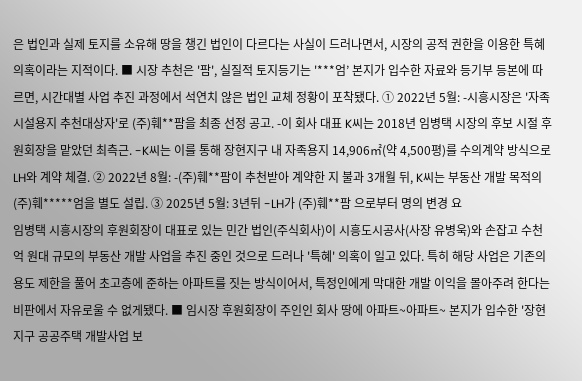은 법인과 실제 토지를 소유해 땅을 챙긴 법인이 다르다는 사실이 드러나면서, 시장의 공적 권한을 이용한 특혜의혹이라는 지적이다. ■ 시장 추천은 '팜', 실질적 토지등기는 '***엄’ 본지가 입수한 자료와 등기부 등본에 따르면, 시간대별 사업 추진 과정에서 석연치 않은 법인 교체 정황이 포착됐다. ① 2022년 5월: -시흥시장은 '자족시설용지 추천대상자'로 (주)훼**팜을 최종 선정 공고. -이 회사 대표 K씨는 2018년 임병택 시장의 후보 시절 후원회장을 맡았던 최측근. -K씨는 이를 통해 장현지구 내 자족용지 14,906㎡(약 4,500평)를 수의계약 방식으로 LH와 계약 체결. ② 2022년 8월: -(주)훼**팜이 추천받아 계약한 지 불과 3개월 뒤, K씨는 부동산 개발 목적의 (주)훼*****엄을 별도 설립. ③ 2025년 5월: 3년뒤 -LH가 (주)훼**팜 으로부터 명의 변경 요
임병택 시흥시장의 후원회장이 대표로 있는 민간 법인(주식회사)이 시흥도시공사(사장 유병욱)와 손잡고 수천억 원대 규모의 부동산 개발 사업을 추진 중인 것으로 드러나 '특혜' 의혹이 일고 있다. 특히 해당 사업은 기존의 용도 제한을 풀어 초고층에 준하는 아파트를 짓는 방식이어서, 특정인에게 막대한 개발 이익을 몰아주려 한다는 비판에서 자유로울 수 없게됐다. ■ 임시장 후원회장이 주인인 회사 땅에 아파트~아파트~ 본지가 입수한 '장현지구 공공주택 개발사업 보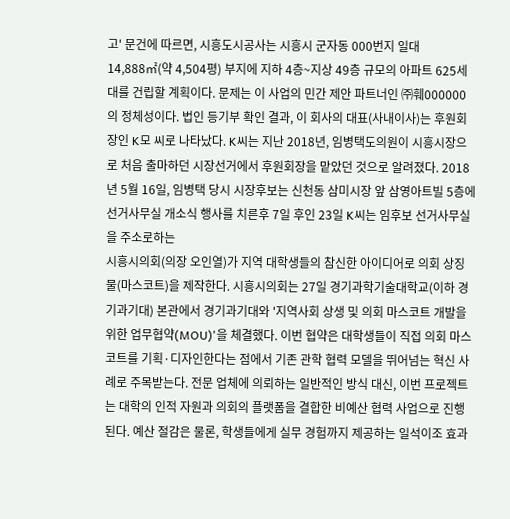고' 문건에 따르면, 시흥도시공사는 시흥시 군자동 000번지 일대 14,888㎡(약 4,504평) 부지에 지하 4층~지상 49층 규모의 아파트 625세대를 건립할 계획이다. 문제는 이 사업의 민간 제안 파트너인 ㈜훼000000의 정체성이다. 법인 등기부 확인 결과, 이 회사의 대표(사내이사)는 후원회장인 K모 씨로 나타났다. K씨는 지난 2018년, 임병택도의원이 시흥시장으로 처음 출마하던 시장선거에서 후원회장을 맡았던 것으로 알려졌다. 2018년 5월 16일, 임병택 당시 시장후보는 신천동 삼미시장 앞 삼영아트빌 5층에 선거사무실 개소식 행사를 치른후 7일 후인 23일 K씨는 임후보 선거사무실을 주소로하는
시흥시의회(의장 오인열)가 지역 대학생들의 참신한 아이디어로 의회 상징물(마스코트)을 제작한다. 시흥시의회는 27일 경기과학기술대학교(이하 경기과기대) 본관에서 경기과기대와 '지역사회 상생 및 의회 마스코트 개발을 위한 업무협약(MOU)'을 체결했다. 이번 협약은 대학생들이 직접 의회 마스코트를 기획·디자인한다는 점에서 기존 관학 협력 모델을 뛰어넘는 혁신 사례로 주목받는다. 전문 업체에 의뢰하는 일반적인 방식 대신, 이번 프로젝트는 대학의 인적 자원과 의회의 플랫폼을 결합한 비예산 협력 사업으로 진행된다. 예산 절감은 물론, 학생들에게 실무 경험까지 제공하는 일석이조 효과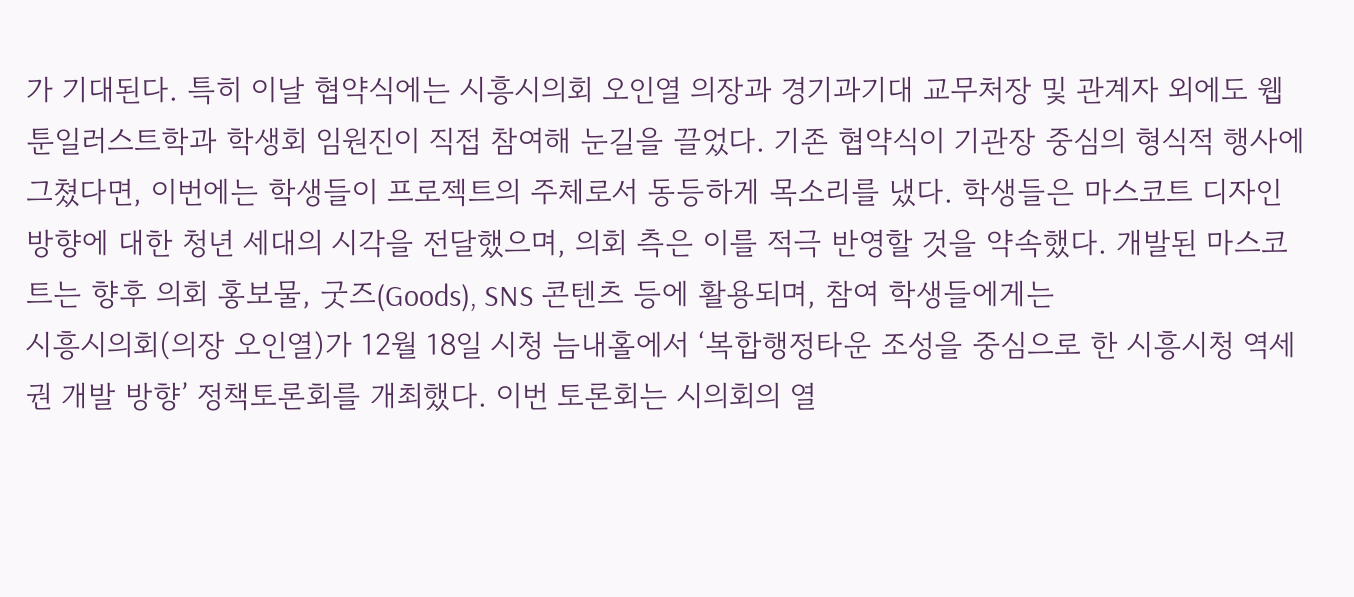가 기대된다. 특히 이날 협약식에는 시흥시의회 오인열 의장과 경기과기대 교무처장 및 관계자 외에도 웹툰일러스트학과 학생회 임원진이 직접 참여해 눈길을 끌었다. 기존 협약식이 기관장 중심의 형식적 행사에 그쳤다면, 이번에는 학생들이 프로젝트의 주체로서 동등하게 목소리를 냈다. 학생들은 마스코트 디자인 방향에 대한 청년 세대의 시각을 전달했으며, 의회 측은 이를 적극 반영할 것을 약속했다. 개발된 마스코트는 향후 의회 홍보물, 굿즈(Goods), SNS 콘텐츠 등에 활용되며, 참여 학생들에게는
시흥시의회(의장 오인열)가 12월 18일 시청 늠내홀에서 ‘복합행정타운 조성을 중심으로 한 시흥시청 역세권 개발 방향’ 정책토론회를 개최했다. 이번 토론회는 시의회의 열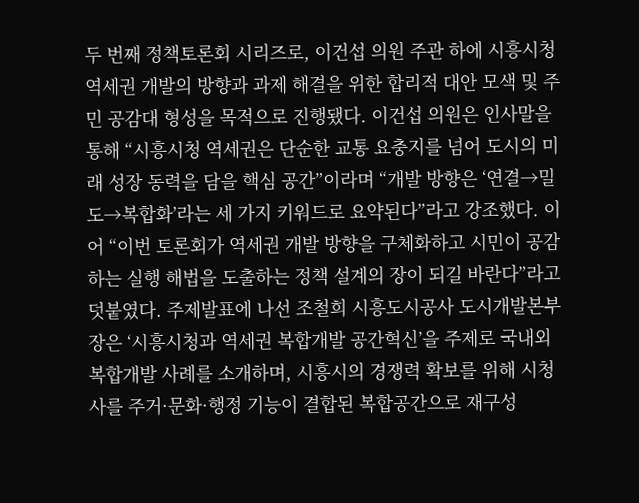두 번째 정책토론회 시리즈로, 이건섭 의원 주관 하에 시흥시청 역세권 개발의 방향과 과제 해결을 위한 합리적 대안 모색 및 주민 공감대 형성을 목적으로 진행됐다. 이건섭 의원은 인사말을 통해 “시흥시청 역세권은 단순한 교통 요충지를 넘어 도시의 미래 성장 동력을 담을 핵심 공간”이라며 “개발 방향은 ‘연결→밀도→복합화’라는 세 가지 키워드로 요약된다”라고 강조했다. 이어 “이번 토론회가 역세권 개발 방향을 구체화하고 시민이 공감하는 실행 해법을 도출하는 정책 설계의 장이 되길 바란다”라고 덧붙였다. 주제발표에 나선 조철희 시흥도시공사 도시개발본부장은 ‘시흥시청과 역세권 복합개발 공간혁신’을 주제로 국내외 복합개발 사례를 소개하며, 시흥시의 경쟁력 확보를 위해 시청사를 주거·문화·행정 기능이 결합된 복합공간으로 재구성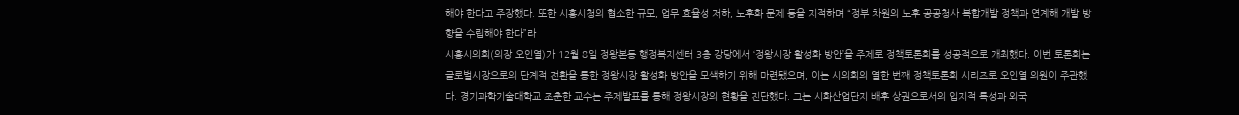해야 한다고 주장했다. 또한 시흥시청의 협소한 규모, 업무 효율성 저하, 노후화 문제 등을 지적하며 “정부 차원의 노후 공공청사 복합개발 정책과 연계해 개발 방향을 수립해야 한다”라
시흥시의회(의장 오인열)가 12월 8일 정왕본동 행정복지센터 3층 강당에서 ‘정왕시장 활성화 방안’을 주제로 정책토론회를 성공적으로 개최했다. 이번 토론회는 글로벌시장으로의 단계적 전환을 통한 정왕시장 활성화 방안을 모색하기 위해 마련됐으며, 이는 시의회의 열한 번째 정책토론회 시리즈로 오인열 의원이 주관했다. 경기과학기술대학교 조춘한 교수는 주제발표를 통해 정왕시장의 현황을 진단했다. 그는 시화산업단지 배후 상권으로서의 입지적 특성과 외국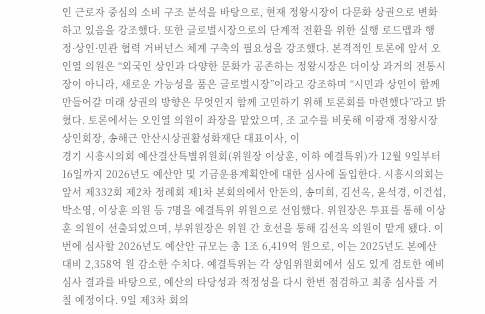인 근로자 중심의 소비 구조 분석을 바탕으로, 현재 정왕시장이 다문화 상권으로 변화하고 있음을 강조했다. 또한 글로벌시장으로의 단계적 전환을 위한 실행 로드맵과 행정·상인·민관 협력 거버넌스 체계 구축의 필요성을 강조했다. 본격적인 토론에 앞서 오인열 의원은 “외국인 상인과 다양한 문화가 공존하는 정왕시장은 더이상 과거의 전통시장이 아니라, 새로운 가능성을 품은 글로벌시장”이라고 강조하며 “시민과 상인이 함께 만들어갈 미래 상권의 방향은 무엇인지 함께 고민하기 위해 토론회를 마련했다”라고 밝혔다. 토론에서는 오인열 의원이 좌장을 맡았으며, 조 교수를 비롯해 이광재 정왕시장 상인회장, 송해근 안산시상권활성화재단 대표이사, 이
경기 시흥시의회 예산결산특별위원회(위원장 이상훈, 이하 예결특위)가 12월 9일부터 16일까지 2026년도 예산안 및 기금운용계획안에 대한 심사에 돌입한다. 시흥시의회는 앞서 제332회 제2차 정례회 제1차 본회의에서 안돈의, 송미희, 김선옥, 윤석경, 이건섭, 박소영, 이상훈 의원 등 7명을 예결특위 위원으로 선임했다. 위원장은 투표를 통해 이상훈 의원이 선출되었으며, 부위원장은 위원 간 호선을 통해 김선옥 의원이 맡게 됐다. 이번에 심사할 2026년도 예산안 규모는 총 1조 6,419억 원으로, 이는 2025년도 본예산 대비 2,358억 원 감소한 수치다. 예결특위는 각 상임위원회에서 심도 있게 검토한 예비심사 결과를 바탕으로, 예산의 타당성과 적정성을 다시 한번 점검하고 최종 심사를 거칠 예정이다. 9일 제3차 회의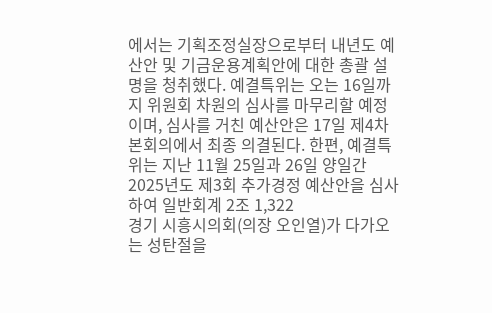에서는 기획조정실장으로부터 내년도 예산안 및 기금운용계획안에 대한 총괄 설명을 청취했다. 예결특위는 오는 16일까지 위원회 차원의 심사를 마무리할 예정이며, 심사를 거친 예산안은 17일 제4차 본회의에서 최종 의결된다. 한편, 예결특위는 지난 11월 25일과 26일 양일간 2025년도 제3회 추가경정 예산안을 심사하여 일반회계 2조 1,322
경기 시흥시의회(의장 오인열)가 다가오는 성탄절을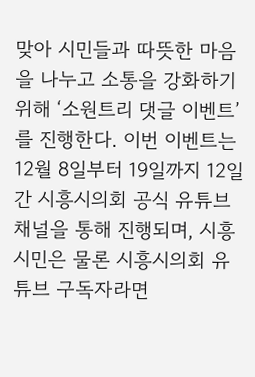맞아 시민들과 따뜻한 마음을 나누고 소통을 강화하기 위해 ‘소원트리 댓글 이벤트’를 진행한다. 이번 이벤트는 12월 8일부터 19일까지 12일간 시흥시의회 공식 유튜브 채널을 통해 진행되며, 시흥시민은 물론 시흥시의회 유튜브 구독자라면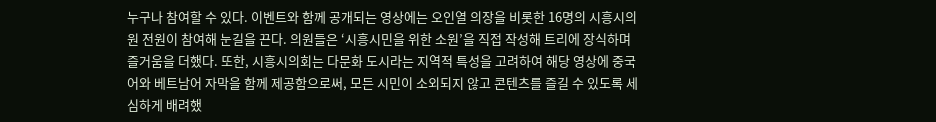누구나 참여할 수 있다. 이벤트와 함께 공개되는 영상에는 오인열 의장을 비롯한 16명의 시흥시의원 전원이 참여해 눈길을 끈다. 의원들은 ‘시흥시민을 위한 소원’을 직접 작성해 트리에 장식하며 즐거움을 더했다. 또한, 시흥시의회는 다문화 도시라는 지역적 특성을 고려하여 해당 영상에 중국어와 베트남어 자막을 함께 제공함으로써, 모든 시민이 소외되지 않고 콘텐츠를 즐길 수 있도록 세심하게 배려했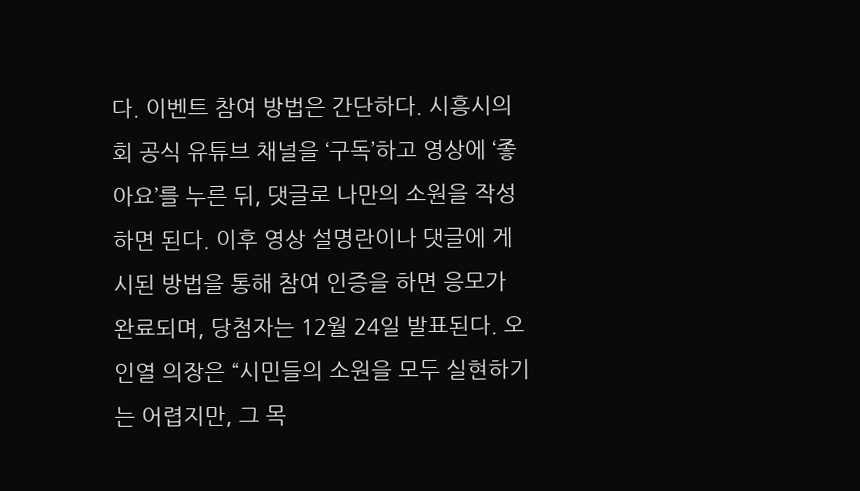다. 이벤트 참여 방법은 간단하다. 시흥시의회 공식 유튜브 채널을 ‘구독’하고 영상에 ‘좋아요’를 누른 뒤, 댓글로 나만의 소원을 작성하면 된다. 이후 영상 설명란이나 댓글에 게시된 방법을 통해 참여 인증을 하면 응모가 완료되며, 당첨자는 12월 24일 발표된다. 오인열 의장은 “시민들의 소원을 모두 실현하기는 어렵지만, 그 목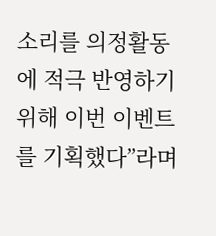소리를 의정활동에 적극 반영하기 위해 이번 이벤트를 기획했다”라며